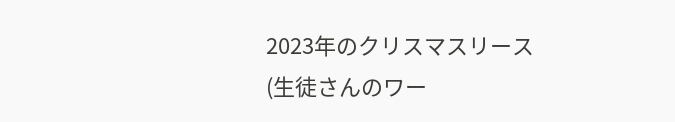2023年のクリスマスリース(生徒さんのワー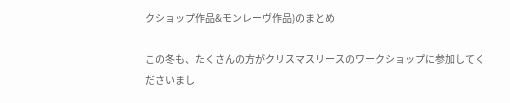クショップ作品&モンレーヴ作品)のまとめ

この冬も、たくさんの方がクリスマスリースのワークショップに参加してくださいまし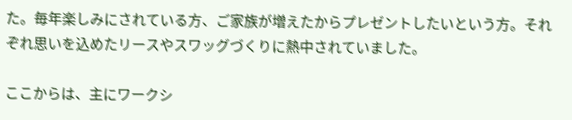た。毎年楽しみにされている方、ご家族が増えたからプレゼントしたいという方。それぞれ思いを込めたリースやスワッグづくりに熱中されていました。

ここからは、主にワークシ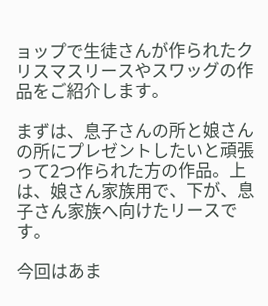ョップで生徒さんが作られたクリスマスリースやスワッグの作品をご紹介します。

まずは、息子さんの所と娘さんの所にプレゼントしたいと頑張って2つ作られた方の作品。上は、娘さん家族用で、下が、息子さん家族へ向けたリースです。

今回はあま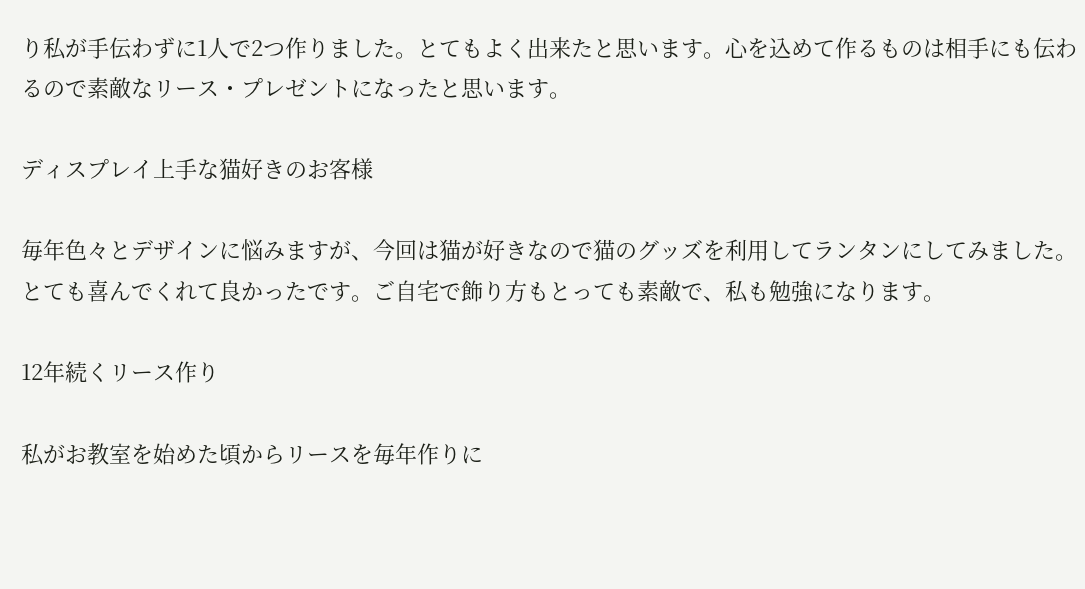り私が手伝わずに1人で2つ作りました。とてもよく出来たと思います。心を込めて作るものは相手にも伝わるので素敵なリース・プレゼントになったと思います。

ディスプレイ上手な猫好きのお客様

毎年色々とデザインに悩みますが、今回は猫が好きなので猫のグッズを利用してランタンにしてみました。とても喜んでくれて良かったです。ご自宅で飾り方もとっても素敵で、私も勉強になります。

12年続くリース作り

私がお教室を始めた頃からリースを毎年作りに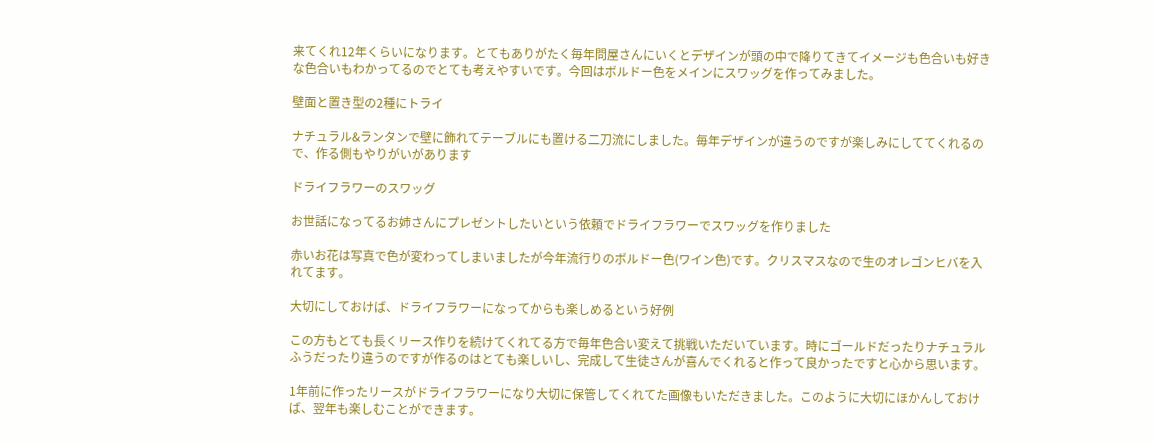来てくれ12年くらいになります。とてもありがたく毎年問屋さんにいくとデザインが頭の中で降りてきてイメージも色合いも好きな色合いもわかってるのでとても考えやすいです。今回はボルドー色をメインにスワッグを作ってみました。

壁面と置き型の2種にトライ

ナチュラル&ランタンで壁に飾れてテーブルにも置ける二刀流にしました。毎年デザインが違うのですが楽しみにしててくれるので、作る側もやりがいがあります

ドライフラワーのスワッグ

お世話になってるお姉さんにプレゼントしたいという依頼でドライフラワーでスワッグを作りました

赤いお花は写真で色が変わってしまいましたが今年流行りのボルドー色(ワイン色)です。クリスマスなので生のオレゴンヒバを入れてます。

大切にしておけば、ドライフラワーになってからも楽しめるという好例

この方もとても長くリース作りを続けてくれてる方で毎年色合い変えて挑戦いただいています。時にゴールドだったりナチュラルふうだったり違うのですが作るのはとても楽しいし、完成して生徒さんが喜んでくれると作って良かったですと心から思います。

1年前に作ったリースがドライフラワーになり大切に保管してくれてた画像もいただきました。このように大切にほかんしておけば、翌年も楽しむことができます。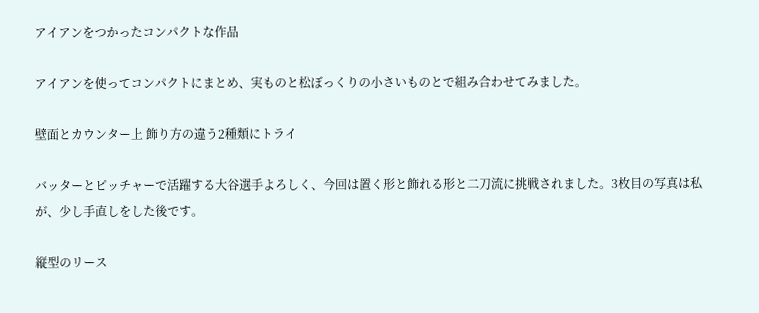アイアンをつかったコンパクトな作品

アイアンを使ってコンパクトにまとめ、実ものと松ぼっくりの小さいものとで組み合わせてみました。

壁面とカウンター上 飾り方の違う2種類にトライ

バッターとピッチャーで活躍する大谷選手よろしく、今回は置く形と飾れる形と二刀流に挑戦されました。3枚目の写真は私が、少し手直しをした後です。

縦型のリース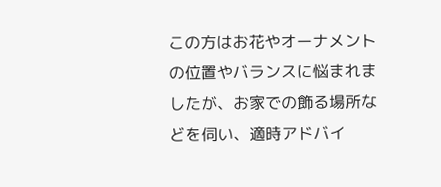この方はお花やオーナメントの位置やバランスに悩まれましたが、お家での飾る場所などを伺い、適時アドバイ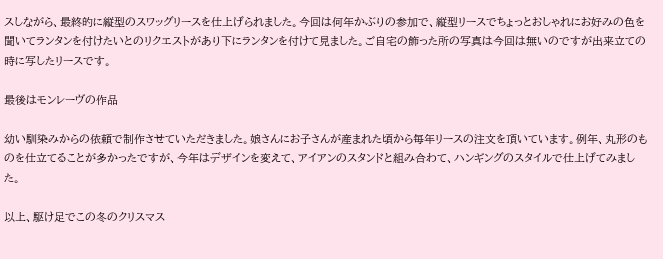スしながら、最終的に縦型のスワッグリースを仕上げられました。今回は何年かぶりの参加で、縦型リースでちょっとおしゃれにお好みの色を聞いてランタンを付けたいとのリクエストがあり下にランタンを付けて見ました。ご自宅の飾った所の写真は今回は無いのですが出来立ての時に写したリースです。

最後はモンレーヴの作品

幼い馴染みからの依頼で制作させていただきました。娘さんにお子さんが産まれた頃から毎年リースの注文を頂いています。例年、丸形のものを仕立てることが多かったですが、今年はデザインを変えて、アイアンのスタンドと組み合わて、ハンギングのスタイルで仕上げてみました。

以上、駆け足でこの冬のクリスマス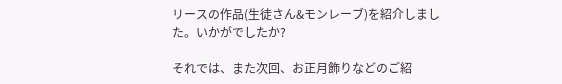リースの作品(生徒さん&モンレーブ)を紹介しました。いかがでしたか?

それでは、また次回、お正月飾りなどのご紹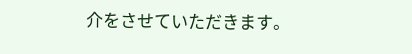介をさせていただきます。